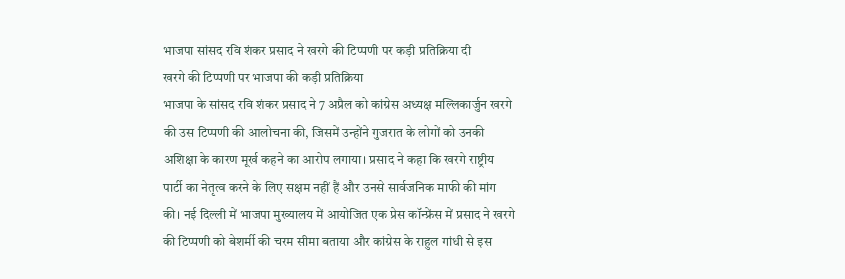भाजपा सांसद रवि शंकर प्रसाद ने खरगे की टिप्पणी पर कड़ी प्रतिक्रिया दी
खरगे की टिप्पणी पर भाजपा की कड़ी प्रतिक्रिया
भाजपा के सांसद रवि शंकर प्रसाद ने 7 अप्रैल को कांग्रेस अध्यक्ष मल्लिकार्जुन खरगे की उस टिप्पणी की आलोचना की, जिसमें उन्होंने गुजरात के लोगों को उनकी अशिक्षा के कारण मूर्ख कहने का आरोप लगाया। प्रसाद ने कहा कि खरगे राष्ट्रीय पार्टी का नेतृत्व करने के लिए सक्षम नहीं हैं और उनसे सार्वजनिक माफी की मांग की। नई दिल्ली में भाजपा मुख्यालय में आयोजित एक प्रेस कॉन्फ्रेंस में प्रसाद ने खरगे की टिप्पणी को बेशर्मी की चरम सीमा बताया और कांग्रेस के राहुल गांधी से इस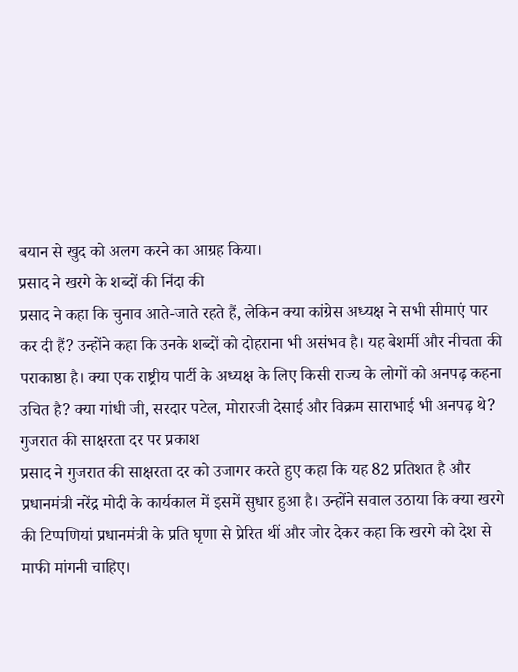बयान से खुद को अलग करने का आग्रह किया।
प्रसाद ने खरगे के शब्दों की निंदा की
प्रसाद ने कहा कि चुनाव आते-जाते रहते हैं, लेकिन क्या कांग्रेस अध्यक्ष ने सभी सीमाएं पार कर दी हैं? उन्होंने कहा कि उनके शब्दों को दोहराना भी असंभव है। यह बेशर्मी और नीचता की पराकाष्ठा है। क्या एक राष्ट्रीय पार्टी के अध्यक्ष के लिए किसी राज्य के लोगों को अनपढ़ कहना उचित है? क्या गांधी जी, सरदार पटेल, मोरारजी देसाई और विक्रम साराभाई भी अनपढ़ थे?
गुजरात की साक्षरता दर पर प्रकाश
प्रसाद ने गुजरात की साक्षरता दर को उजागर करते हुए कहा कि यह 82 प्रतिशत है और प्रधानमंत्री नरेंद्र मोदी के कार्यकाल में इसमें सुधार हुआ है। उन्होंने सवाल उठाया कि क्या खरगे की टिप्पणियां प्रधानमंत्री के प्रति घृणा से प्रेरित थीं और जोर देकर कहा कि खरगे को देश से माफी मांगनी चाहिए।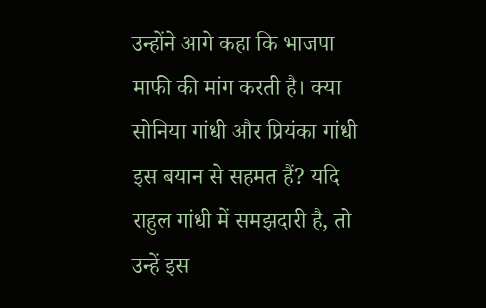उन्होंने आगे कहा कि भाजपा माफी की मांग करती है। क्या सोनिया गांधी और प्रियंका गांधी इस बयान से सहमत हैं? यदि राहुल गांधी में समझदारी है, तो उन्हें इस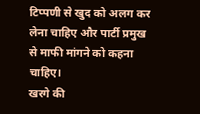टिप्पणी से खुद को अलग कर लेना चाहिए और पार्टी प्रमुख से माफी मांगने को कहना चाहिए।
खरगे की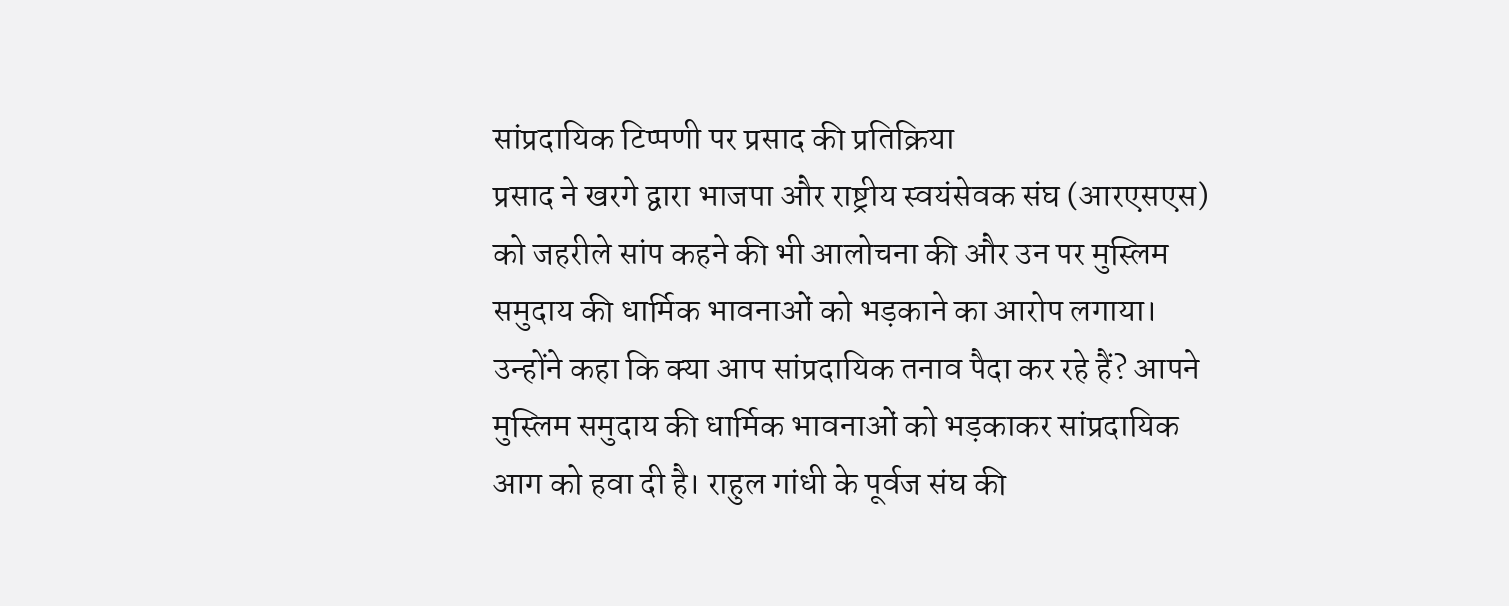सांप्रदायिक टिप्पणी पर प्रसाद की प्रतिक्रिया
प्रसाद ने खरगे द्वारा भाजपा और राष्ट्रीय स्वयंसेवक संघ (आरएसएस) को जहरीले सांप कहने की भी आलोचना की और उन पर मुस्लिम समुदाय की धार्मिक भावनाओं को भड़काने का आरोप लगाया। उन्होंने कहा कि क्या आप सांप्रदायिक तनाव पैदा कर रहे हैं? आपने मुस्लिम समुदाय की धार्मिक भावनाओं को भड़काकर सांप्रदायिक आग को हवा दी है। राहुल गांधी के पूर्वज संघ की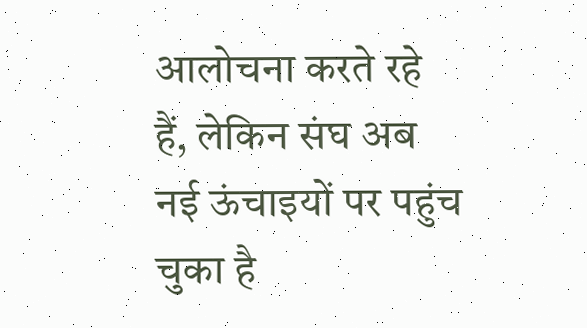आलोचना करते रहे हैं, लेकिन संघ अब नई ऊंचाइयों पर पहुंच चुका है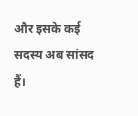और इसके कई सदस्य अब सांसद हैं।